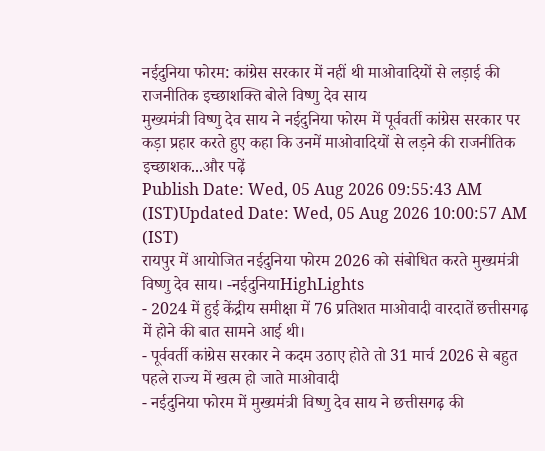नईदुनिया फोरम: कांग्रेस सरकार में नहीं थी माओवादियों से लड़ाई की राजनीतिक इच्छाशक्ति बोले विष्णु देव साय
मुख्यमंत्री विष्णु देव साय ने नईदुनिया फोरम में पूर्ववर्ती कांग्रेस सरकार पर कड़ा प्रहार करते हुए कहा कि उनमें माओवादियों से लड़ने की राजनीतिक इच्छाशक...और पढ़ें
Publish Date: Wed, 05 Aug 2026 09:55:43 AM (IST)Updated Date: Wed, 05 Aug 2026 10:00:57 AM (IST)
रायपुर में आयोजित नईदुनिया फोरम 2026 को संबोधित करते मुख्यमंत्री विष्णु देव साय। -नईदुनियाHighLights
- 2024 में हुई केंद्रीय समीक्षा में 76 प्रतिशत माओवादी वारदातें छत्तीसगढ़ में होने की बात सामने आई थी।
- पूर्ववर्ती कांग्रेस सरकार ने कदम उठाए होते तो 31 मार्च 2026 से बहुत पहले राज्य में खत्म हो जाते माओवादी
- नईदुनिया फोरम में मुख्यमंत्री विष्णु देव साय ने छत्तीसगढ़ की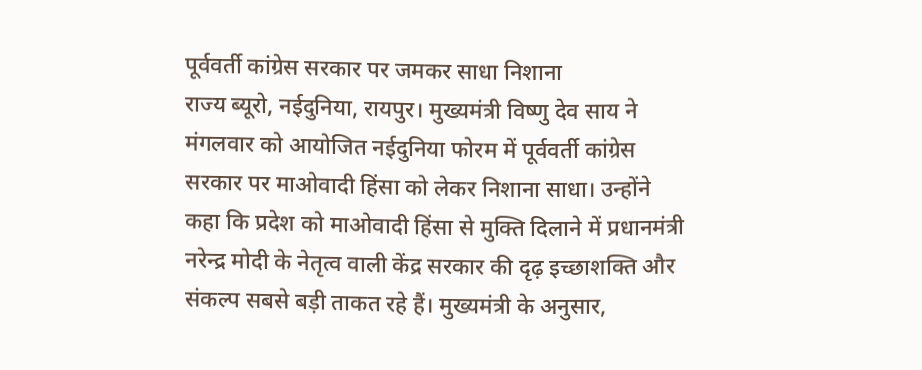पूर्ववर्ती कांग्रेस सरकार पर जमकर साधा निशाना
राज्य ब्यूरो, नईदुनिया, रायपुर। मुख्यमंत्री विष्णु देव साय ने मंगलवार को आयोजित नईदुनिया फोरम में पूर्ववर्ती कांग्रेस सरकार पर माओवादी हिंसा को लेकर निशाना साधा। उन्होंने कहा कि प्रदेश को माओवादी हिंसा से मुक्ति दिलाने में प्रधानमंत्री नरेन्द्र मोदी के नेतृत्व वाली केंद्र सरकार की दृढ़ इच्छाशक्ति और संकल्प सबसे बड़ी ताकत रहे हैं। मुख्यमंत्री के अनुसार,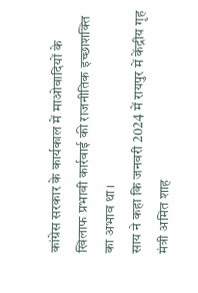कांग्रेस सरकार के कार्यकाल में माओवादियों के खिलाफ प्रभावी कार्रवाई की राजनीतिक इच्छाशक्ति का अभाव था।
साय ने कहा कि जनवरी 2024 में रायपुर में केंद्रीय गृह मंत्री अमित शाह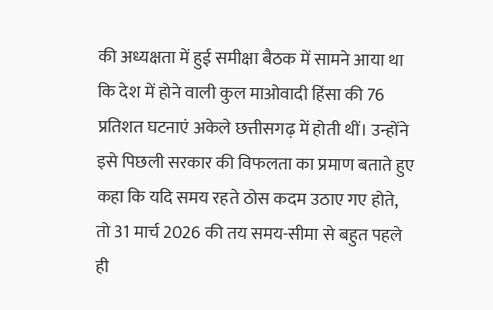की अध्यक्षता में हुई समीक्षा बैठक में सामने आया था कि देश में होने वाली कुल माओवादी हिंसा की 76 प्रतिशत घटनाएं अकेले छत्तीसगढ़ में होती थीं। उन्होंने इसे पिछली सरकार की विफलता का प्रमाण बताते हुए कहा कि यदि समय रहते ठोस कदम उठाए गए होते, तो 31 मार्च 2026 की तय समय-सीमा से बहुत पहले ही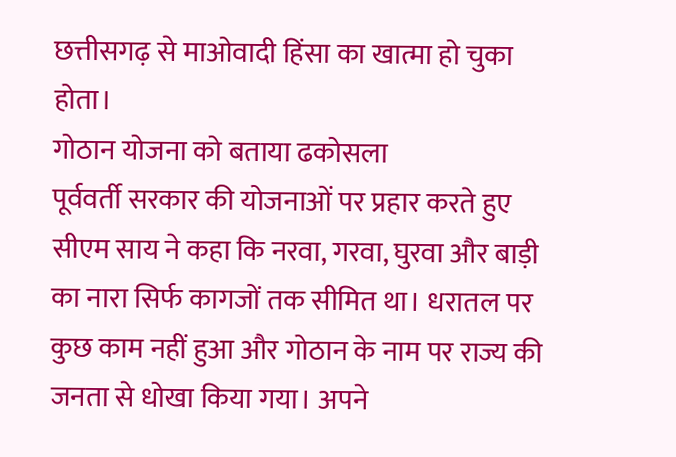छत्तीसगढ़ से माओवादी हिंसा का खात्मा हो चुका होता।
गोठान योजना को बताया ढकोसला
पूर्ववर्ती सरकार की योजनाओं पर प्रहार करते हुए सीएम साय ने कहा कि नरवा, गरवा, घुरवा और बाड़ी का नारा सिर्फ कागजों तक सीमित था। धरातल पर कुछ काम नहीं हुआ और गोठान के नाम पर राज्य की जनता से धोखा किया गया। अपने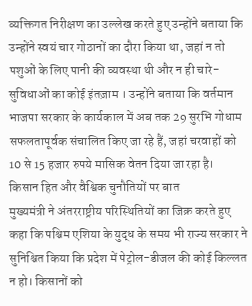व्यक्तिगत निरीक्षण का उल्लेख करते हुए उन्होंने बताया कि उन्होंने स्वयं चार गोठानों का दौरा किया था, जहां न तो पशुओं के लिए पानी की व्यवस्था थी और न ही चारे-सुविधाओं का कोई इंतज़ाम । उन्होंने बताया कि वर्तमान भाजपा सरकार के कार्यकाल में अब तक 29 सुरभि गोधाम सफलतापूर्वक संचालित किए जा रहे हैं, जहां चरवाहों को 10 से 15 हजार रुपये मासिक वेतन दिया जा रहा है।
किसान हित और वैश्विक चुनौतियों पर बात
मुख्यमंत्री ने अंतरराष्ट्रीय परिस्थितियों का जिक्र करते हुए कहा कि पश्चिम एशिया के युद्ध के समय भी राज्य सरकार ने सुनिश्चित किया कि प्रदेश में पेट्रोल-डीजल की कोई किल्लत न हो। किसानों को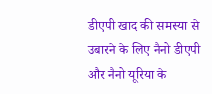डीएपी खाद की समस्या से उबारने के लिए नैनो डीएपी और नैनो यूरिया के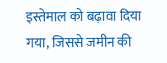इस्तेमाल को बढ़ावा दिया गया, जिससे जमीन की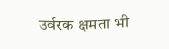उर्वरक क्षमता भी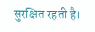सुरक्षित रहती है।